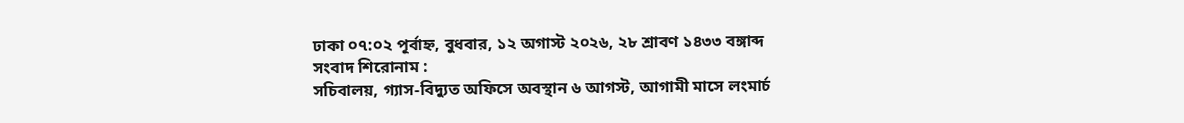ঢাকা ০৭:০২ পূর্বাহ্ন, বুধবার, ১২ অগাস্ট ২০২৬, ২৮ শ্রাবণ ১৪৩৩ বঙ্গাব্দ
সংবাদ শিরোনাম :
সচিবালয়, গ্যাস-বিদ্যুত অফিসে অবস্থান ৬ আগস্ট, আগামী মাসে লংমার্চ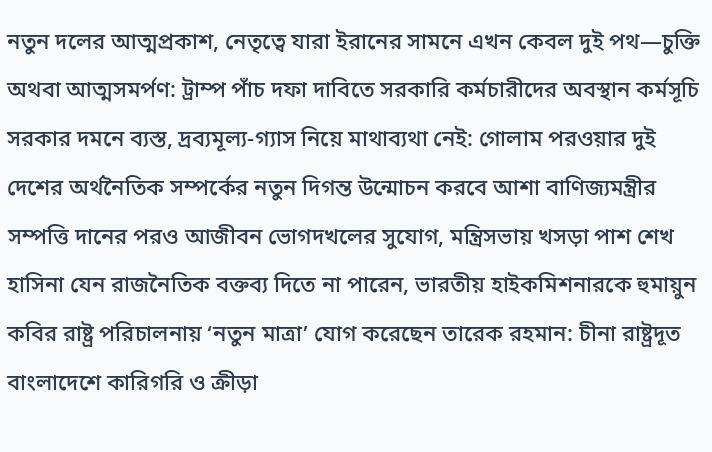নতুন দলের আত্মপ্রকাশ, নেতৃত্বে যারা ইরানের সামনে এখন কেবল দুই পথ—চুক্তি অথবা আত্মসমর্পণ: ট্রাম্প পাঁচ দফা দাবিতে সরকারি কর্মচারীদের অবস্থান কর্মসূচি সরকার দমনে ব্যস্ত, দ্রব্যমূল্য-গ্যাস নিয়ে মাথাব্যথা নেই: গোলাম পরওয়ার দুই দেশের অর্থনৈতিক সম্পর্কের নতুন দিগন্ত উন্মোচন করবে আশা বাণিজ্যমন্ত্রীর সম্পত্তি দানের পরও আজীবন ভোগদখলের সুযোগ, মন্ত্রিসভায় খসড়া পাশ শেখ হাসিনা যেন রাজনৈতিক বক্তব্য দিতে না পারেন, ভারতীয় হাইকমিশনারকে হুমায়ুন কবির রাষ্ট্র পরিচালনায় ‘নতুন মাত্রা’ যোগ করেছেন তারেক রহমান: চীনা রাষ্ট্রদূত বাংলাদেশে কারিগরি ও ক্রীড়া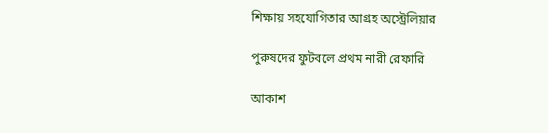শিক্ষায় সহযোগিতার আগ্রহ অস্ট্রেলিয়ার

পুরুষদের ফুটবলে প্রথম নারী রেফারি

আকাশ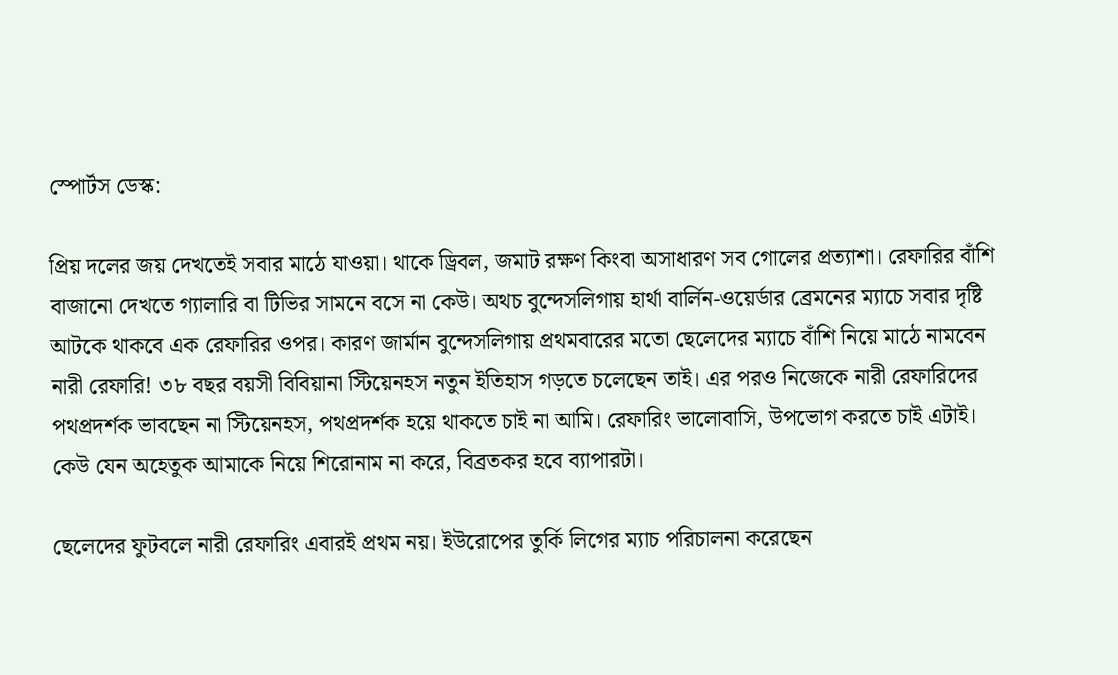স্পোর্টস ডেস্ক:

প্রিয় দলের জয় দেখতেই সবার মাঠে যাওয়া। থাকে ড্রিবল, জমাট রক্ষণ কিংবা অসাধারণ সব গোলের প্রত্যাশা। রেফারির বাঁশি বাজানো দেখতে গ্যালারি বা টিভির সামনে বসে না কেউ। অথচ বুন্দেসলিগায় হার্থা বার্লিন-ওয়ের্ডার ব্রেমনের ম্যাচে সবার দৃষ্টি আটকে থাকবে এক রেফারির ওপর। কারণ জার্মান বুন্দেসলিগায় প্রথমবারের মতো ছেলেদের ম্যাচে বাঁশি নিয়ে মাঠে নামবেন নারী রেফারি! ৩৮ বছর বয়সী বিবিয়ানা স্টিয়েনহস নতুন ইতিহাস গড়তে চলেছেন তাই। এর পরও নিজেকে নারী রেফারিদের পথপ্রদর্শক ভাবছেন না স্টিয়েনহস, পথপ্রদর্শক হয়ে থাকতে চাই না আমি। রেফারিং ভালোবাসি, উপভোগ করতে চাই এটাই। কেউ যেন অহেতুক আমাকে নিয়ে শিরোনাম না করে, বিব্রতকর হবে ব্যাপারটা।

ছেলেদের ফুটবলে নারী রেফারিং এবারই প্রথম নয়। ইউরোপের তুর্কি লিগের ম্যাচ পরিচালনা করেছেন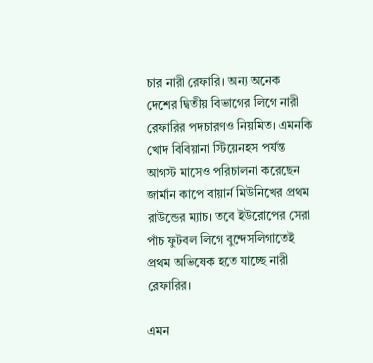চার নারী রেফারি। অন্য অনেক দেশের দ্বিতীয় বিভাগের লিগে নারী রেফারির পদচারণও নিয়মিত। এমনকি খোদ বিবিয়ানা স্টিয়েনহস পর্যন্ত আগস্ট মাসেও পরিচালনা করেছেন জার্মান কাপে বায়ার্ন মিউনিখের প্রথম রাউন্ডের ম্যাচ। তবে ইউরোপের সেরা পাঁচ ফুটবল লিগে বুন্দেসলিগাতেই প্রথম অভিষেক হতে যাচ্ছে নারী রেফারির।

এমন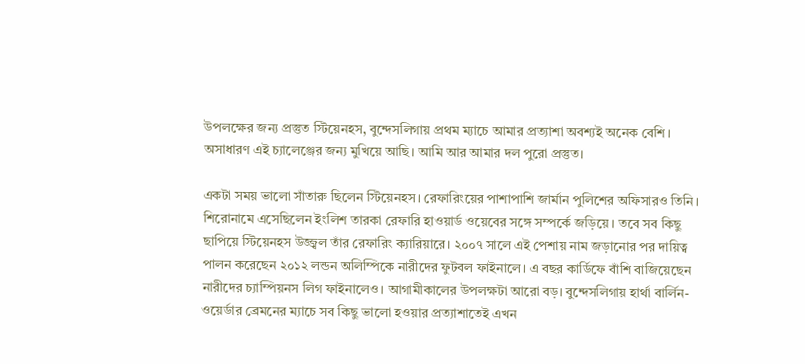উপলক্ষের জন্য প্রস্তুত স্টিয়েনহস, বুন্দেসলিগায় প্রথম ম্যাচে আমার প্রত্যাশা অবশ্যই অনেক বেশি। অসাধারণ এই চ্যালেঞ্জের জন্য মুখিয়ে আছি। আমি আর আমার দল পুরো প্রস্তুত।

একটা সময় ভালো সাঁতারু ছিলেন স্টিয়েনহস। রেফারিংয়ের পাশাপাশি জার্মান পুলিশের অফিসারও তিনি। শিরোনামে এসেছিলেন ইংলিশ তারকা রেফারি হাওয়ার্ড ওয়েবের সঙ্গে সম্পর্কে জড়িয়ে। তবে সব কিছু ছাপিয়ে স্টিয়েনহস উজ্জ্বল তাঁর রেফারিং ক্যারিয়ারে। ২০০৭ সালে এই পেশায় নাম জড়ানোর পর দায়িত্ব পালন করেছেন ২০১২ লন্ডন অলিম্পিকে নারীদের ফুটবল ফাইনালে। এ বছর কার্ডিফে বাঁশি বাজিয়েছেন নারীদের চ্যাম্পিয়নস লিগ ফাইনালেও। আগামীকালের উপলক্ষটা আরো বড়। বুন্দেসলিগায় হার্থা বার্লিন-ওয়ের্ডার ব্রেমনের ম্যাচে সব কিছু ভালো হওয়ার প্রত্যাশাতেই এখন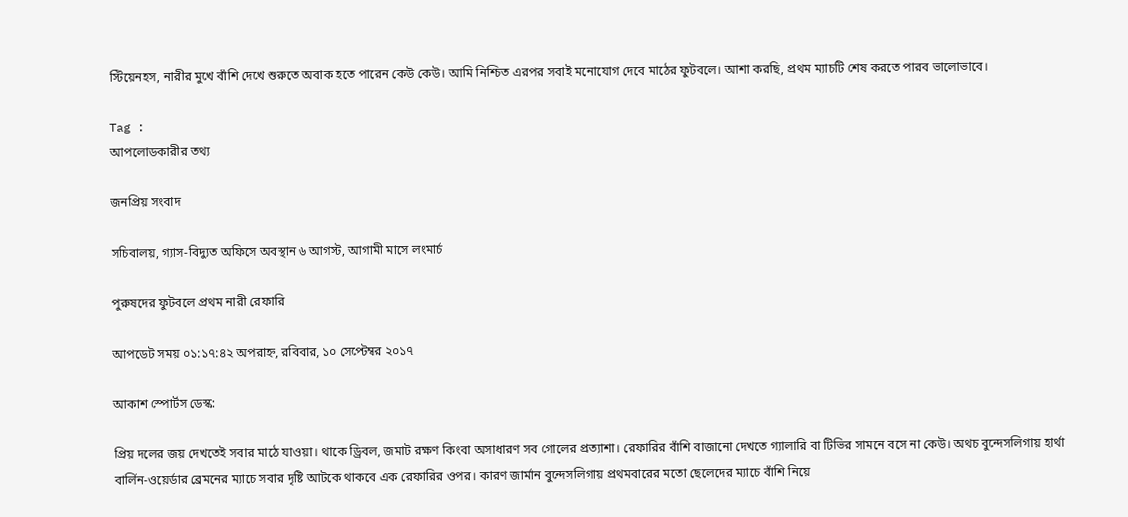স্টিয়েনহস, নারীর মুখে বাঁশি দেখে শুরুতে অবাক হতে পারেন কেউ কেউ। আমি নিশ্চিত এরপর সবাই মনোযোগ দেবে মাঠের ফুটবলে। আশা করছি, প্রথম ম্যাচটি শেষ করতে পারব ভালোভাবে।

Tag :
আপলোডকারীর তথ্য

জনপ্রিয় সংবাদ

সচিবালয়, গ্যাস-বিদ্যুত অফিসে অবস্থান ৬ আগস্ট, আগামী মাসে লংমার্চ

পুরুষদের ফুটবলে প্রথম নারী রেফারি

আপডেট সময় ০১:১৭:৪২ অপরাহ্ন, রবিবার, ১০ সেপ্টেম্বর ২০১৭

আকাশ স্পোর্টস ডেস্ক:

প্রিয় দলের জয় দেখতেই সবার মাঠে যাওয়া। থাকে ড্রিবল, জমাট রক্ষণ কিংবা অসাধারণ সব গোলের প্রত্যাশা। রেফারির বাঁশি বাজানো দেখতে গ্যালারি বা টিভির সামনে বসে না কেউ। অথচ বুন্দেসলিগায় হার্থা বার্লিন-ওয়ের্ডার ব্রেমনের ম্যাচে সবার দৃষ্টি আটকে থাকবে এক রেফারির ওপর। কারণ জার্মান বুন্দেসলিগায় প্রথমবারের মতো ছেলেদের ম্যাচে বাঁশি নিয়ে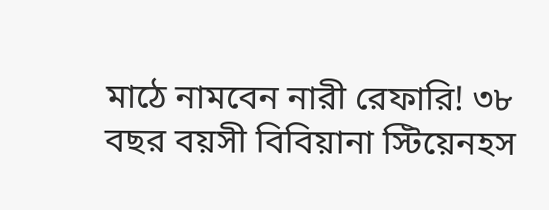মাঠে নামবেন নারী রেফারি! ৩৮ বছর বয়সী বিবিয়ানা স্টিয়েনহস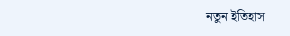নতুন ইতিহাস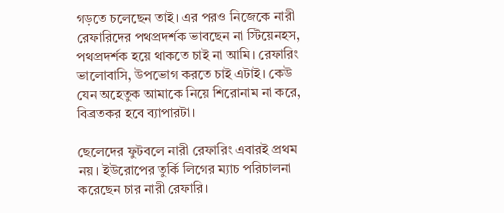গড়তে চলেছেন তাই। এর পরও নিজেকে নারী রেফারিদের পথপ্রদর্শক ভাবছেন না স্টিয়েনহস, পথপ্রদর্শক হয়ে থাকতে চাই না আমি। রেফারিং ভালোবাসি, উপভোগ করতে চাই এটাই। কেউ যেন অহেতুক আমাকে নিয়ে শিরোনাম না করে, বিব্রতকর হবে ব্যাপারটা।

ছেলেদের ফুটবলে নারী রেফারিং এবারই প্রথম নয়। ইউরোপের তুর্কি লিগের ম্যাচ পরিচালনা করেছেন চার নারী রেফারি।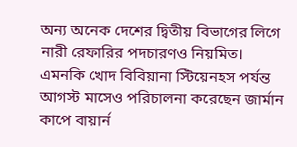অন্য অনেক দেশের দ্বিতীয় বিভাগের লিগে নারী রেফারির পদচারণও নিয়মিত। এমনকি খোদ বিবিয়ানা স্টিয়েনহস পর্যন্ত আগস্ট মাসেও পরিচালনা করেছেন জার্মান কাপে বায়ার্ন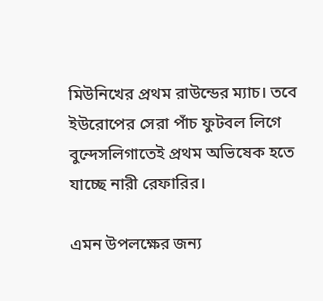মিউনিখের প্রথম রাউন্ডের ম্যাচ। তবে ইউরোপের সেরা পাঁচ ফুটবল লিগে বুন্দেসলিগাতেই প্রথম অভিষেক হতে যাচ্ছে নারী রেফারির।

এমন উপলক্ষের জন্য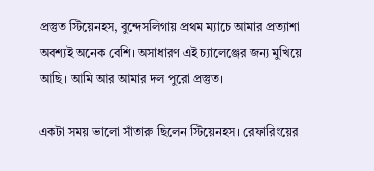প্রস্তুত স্টিয়েনহস, বুন্দেসলিগায় প্রথম ম্যাচে আমার প্রত্যাশা অবশ্যই অনেক বেশি। অসাধারণ এই চ্যালেঞ্জের জন্য মুখিয়ে আছি। আমি আর আমার দল পুরো প্রস্তুত।

একটা সময় ভালো সাঁতারু ছিলেন স্টিয়েনহস। রেফারিংয়ের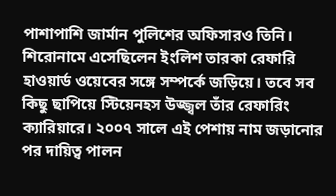পাশাপাশি জার্মান পুলিশের অফিসারও তিনি। শিরোনামে এসেছিলেন ইংলিশ তারকা রেফারি হাওয়ার্ড ওয়েবের সঙ্গে সম্পর্কে জড়িয়ে। তবে সব কিছু ছাপিয়ে স্টিয়েনহস উজ্জ্বল তাঁর রেফারিং ক্যারিয়ারে। ২০০৭ সালে এই পেশায় নাম জড়ানোর পর দায়িত্ব পালন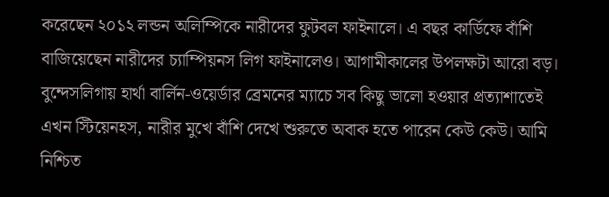করেছেন ২০১২ লন্ডন অলিম্পিকে নারীদের ফুটবল ফাইনালে। এ বছর কার্ডিফে বাঁশি বাজিয়েছেন নারীদের চ্যাম্পিয়নস লিগ ফাইনালেও। আগামীকালের উপলক্ষটা আরো বড়। বুন্দেসলিগায় হার্থা বার্লিন-ওয়ের্ডার ব্রেমনের ম্যাচে সব কিছু ভালো হওয়ার প্রত্যাশাতেই এখন স্টিয়েনহস, নারীর মুখে বাঁশি দেখে শুরুতে অবাক হতে পারেন কেউ কেউ। আমি নিশ্চিত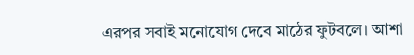এরপর সবাই মনোযোগ দেবে মাঠের ফুটবলে। আশা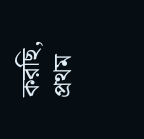করছি, প্রথম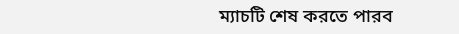ম্যাচটি শেষ করতে পারব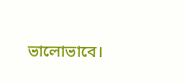ভালোভাবে।